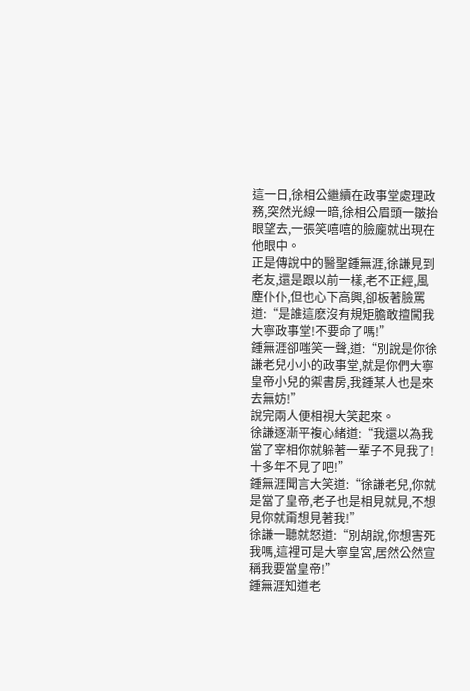這一日,徐相公繼續在政事堂處理政務,突然光線一暗,徐相公眉頭一皺抬眼望去,一張笑嘻嘻的臉龐就出現在他眼中。
正是傳說中的醫聖鍾無涯,徐謙見到老友,還是跟以前一樣,老不正經,風塵仆仆,但也心下高興,卻板著臉罵道:“是誰這麽沒有規矩膽敢擅闖我大寧政事堂!不要命了嗎!”
鍾無涯卻嗤笑一聲,道:“別說是你徐謙老兒小小的政事堂,就是你們大寧皇帝小兒的禦書房,我鍾某人也是來去無妨!”
說完兩人便相視大笑起來。
徐謙逐漸平複心緒道:“我還以為我當了宰相你就躲著一輩子不見我了!十多年不見了吧!”
鍾無涯聞言大笑道:“徐謙老兒,你就是當了皇帝,老子也是相見就見,不想見你就甭想見著我!”
徐謙一聽就怒道:“別胡說,你想害死我嗎,這裡可是大寧皇宮,居然公然宣稱我要當皇帝!”
鍾無涯知道老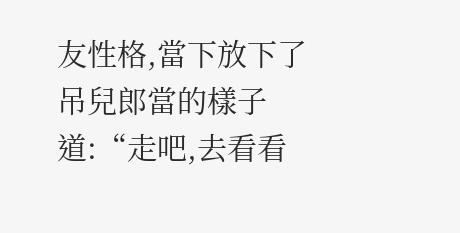友性格,當下放下了吊兒郎當的樣子道:“走吧,去看看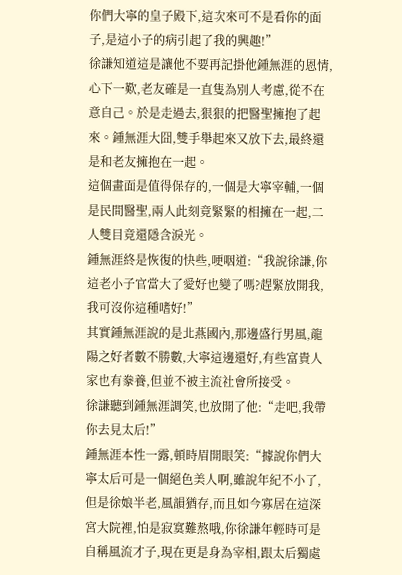你們大寧的皇子殿下,這次來可不是看你的面子,是這小子的病引起了我的興趣!”
徐謙知道這是讓他不要再記掛他鍾無涯的恩情,心下一歎,老友確是一直隻為別人考慮,從不在意自己。於是走過去,狠狠的把醫聖擁抱了起來。鍾無涯大囧,雙手舉起來又放下去,最終還是和老友擁抱在一起。
這個畫面是值得保存的,一個是大寧宰輔,一個是民間醫聖,兩人此刻竟緊緊的相擁在一起,二人雙目竟還隱含淚光。
鍾無涯終是恢復的快些,哽咽道:“我說徐謙,你這老小子官當大了愛好也變了嗎?趕緊放開我,我可沒你這種嗜好!”
其實鍾無涯說的是北燕國內,那邊盛行男風,龍陽之好者數不勝數,大寧這邊還好,有些富貴人家也有豢養,但並不被主流社會所接受。
徐謙聽到鍾無涯調笑,也放開了他:“走吧,我帶你去見太后!”
鍾無涯本性一露,頓時眉開眼笑:“據說你們大寧太后可是一個絕色美人啊,雖說年紀不小了,但是徐娘半老,風韻猶存,而且如今寡居在這深宮大院裡,怕是寂寞難熬哦,你徐謙年輕時可是自稱風流才子,現在更是身為宰相,跟太后獨處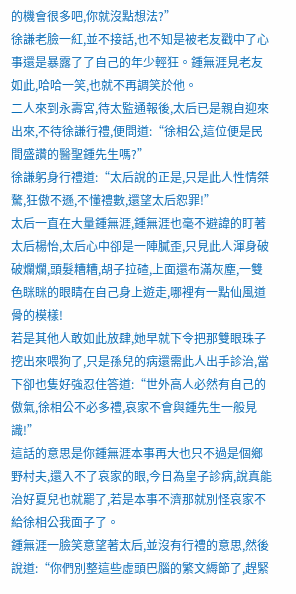的機會很多吧,你就沒點想法?”
徐謙老臉一紅,並不接話,也不知是被老友戳中了心事還是暴露了了自己的年少輕狂。鍾無涯見老友如此,哈哈一笑,也就不再調笑於他。
二人來到永壽宮,待太監通報後,太后已是親自迎來出來,不待徐謙行禮,便問道:“徐相公,這位便是民間盛讚的醫聖鍾先生嗎?”
徐謙躬身行禮道:“太后說的正是,只是此人性情桀驁,狂傲不遜,不懂禮數,還望太后恕罪!”
太后一直在大量鍾無涯,鍾無涯也毫不避諱的盯著太后楊怡,太后心中卻是一陣膩歪,只見此人渾身破破爛爛,頭髮糟糟,胡子拉碴,上面還布滿灰塵,一雙色眯眯的眼睛在自己身上遊走,哪裡有一點仙風道骨的模樣!
若是其他人敢如此放肆,她早就下令把那雙眼珠子挖出來喂狗了,只是孫兒的病還需此人出手診治,當下卻也隻好強忍住答道:“世外高人必然有自己的傲氣,徐相公不必多禮,哀家不會與鍾先生一般見識!”
這話的意思是你鍾無涯本事再大也只不過是個鄉野村夫,還入不了哀家的眼,今日為皇子診病,說真能治好夏兒也就罷了,若是本事不濟那就別怪哀家不給徐相公我面子了。
鍾無涯一臉笑意望著太后,並沒有行禮的意思,然後說道:“你們別整這些虛頭巴腦的繁文縟節了,趕緊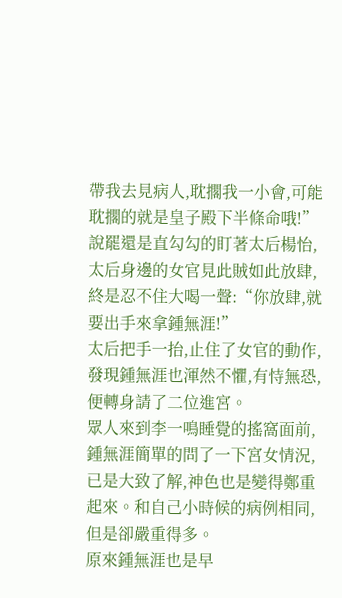帶我去見病人,耽擱我一小會,可能耽擱的就是皇子殿下半條命哦!”
說罷還是直勾勾的盯著太后楊怡,太后身邊的女官見此賊如此放肆,終是忍不住大喝一聲:“你放肆,就要出手來拿鍾無涯!”
太后把手一抬,止住了女官的動作,發現鍾無涯也渾然不懼,有恃無恐,便轉身請了二位進宮。
眾人來到李一鳴睡覺的搖窩面前,鍾無涯簡單的問了一下宮女情況,已是大致了解,神色也是變得鄭重起來。和自己小時候的病例相同,但是卻嚴重得多。
原來鍾無涯也是早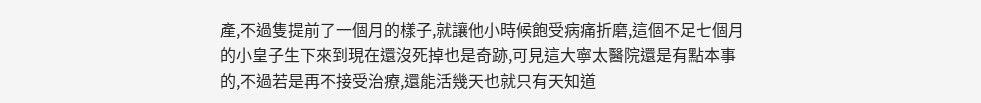產,不過隻提前了一個月的樣子,就讓他小時候飽受病痛折磨,這個不足七個月的小皇子生下來到現在還沒死掉也是奇跡,可見這大寧太醫院還是有點本事的,不過若是再不接受治療,還能活幾天也就只有天知道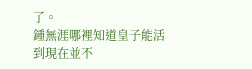了。
鍾無涯哪裡知道皇子能活到現在並不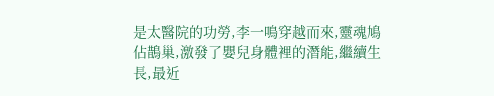是太醫院的功勞,李一鳴穿越而來,靈魂鳩佔鵲巢,激發了嬰兒身體裡的潛能,繼續生長,最近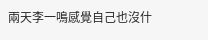兩天李一鳴感覺自己也沒什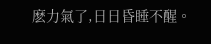麽力氣了,日日昏睡不醒。